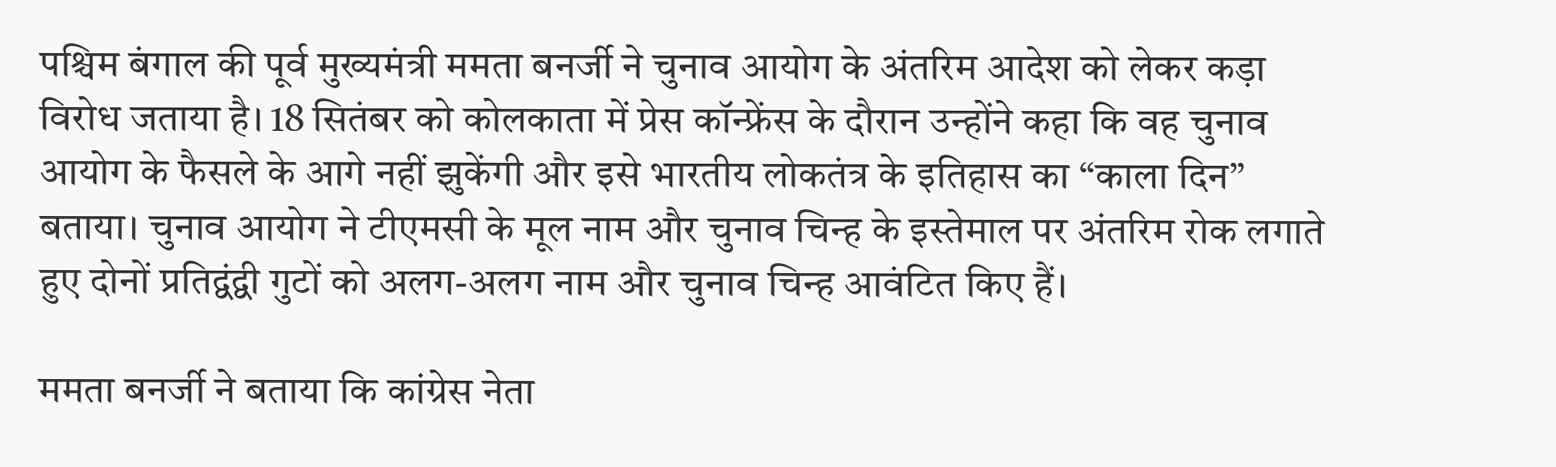पश्चिम बंगाल की पूर्व मुख्यमंत्री ममता बनर्जी ने चुनाव आयोग के अंतरिम आदेश को लेकर कड़ा विरोध जताया है। 18 सितंबर को कोलकाता में प्रेस कॉन्फ्रेंस के दौरान उन्होंने कहा कि वह चुनाव आयोग के फैसले के आगे नहीं झुकेंगी और इसे भारतीय लोकतंत्र के इतिहास का “काला दिन” बताया। चुनाव आयोग ने टीएमसी के मूल नाम और चुनाव चिन्ह के इस्तेमाल पर अंतरिम रोक लगाते हुए दोनों प्रतिद्वंद्वी गुटों को अलग-अलग नाम और चुनाव चिन्ह आवंटित किए हैं।

ममता बनर्जी ने बताया कि कांग्रेस नेता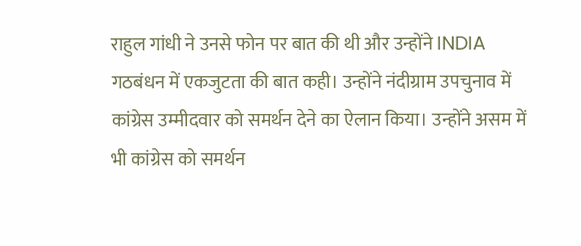राहुल गांधी ने उनसे फोन पर बात की थी और उन्होंने INDIA गठबंधन में एकजुटता की बात कही। उन्होंने नंदीग्राम उपचुनाव में कांग्रेस उम्मीदवार को समर्थन देने का ऐलान किया। उन्होंने असम में भी कांग्रेस को समर्थन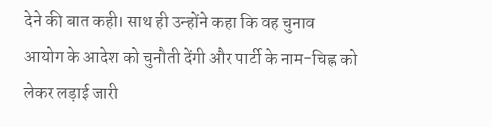देने की बात कही। साथ ही उन्होंने कहा कि वह चुनाव आयोग के आदेश को चुनौती देंगी और पार्टी के नाम-चिह्न को लेकर लड़ाई जारी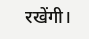रखेंगी।